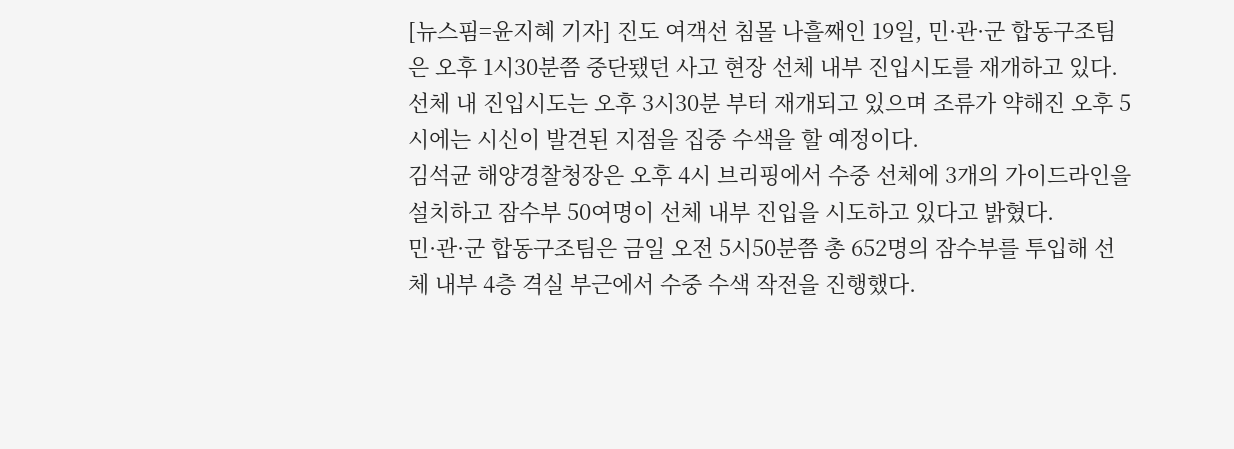[뉴스핌=윤지혜 기자] 진도 여객선 침몰 나흘째인 19일, 민·관·군 합동구조팀은 오후 1시30분쯤 중단됐던 사고 현장 선체 내부 진입시도를 재개하고 있다.
선체 내 진입시도는 오후 3시30분 부터 재개되고 있으며 조류가 약해진 오후 5시에는 시신이 발견된 지점을 집중 수색을 할 예정이다.
김석균 해양경찰청장은 오후 4시 브리핑에서 수중 선체에 3개의 가이드라인을 설치하고 잠수부 50여명이 선체 내부 진입을 시도하고 있다고 밝혔다.
민·관·군 합동구조팀은 금일 오전 5시50분쯤 총 652명의 잠수부를 투입해 선체 내부 4층 격실 부근에서 수중 수색 작전을 진행했다.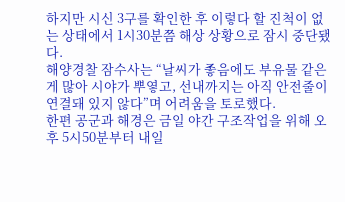하지만 시신 3구를 확인한 후 이렇다 할 진척이 없는 상태에서 1시30분쯤 해상 상황으로 잠시 중단됐다.
해양경찰 잠수사는 “날씨가 좋음에도 부유물 같은 게 많아 시야가 뿌옇고, 선내까지는 아직 안전줄이 연결돼 있지 않다”며 어려움을 토로했다.
한편 공군과 해경은 금일 야간 구조작업을 위해 오후 5시50분부터 내일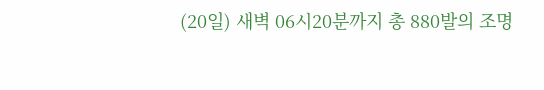(20일) 새벽 06시20분까지 총 880발의 조명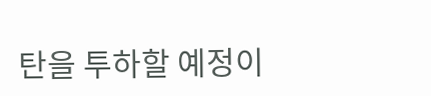탄을 투하할 예정이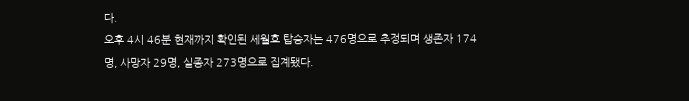다.
오후 4시 46분 현재까지 확인된 세월호 탑승자는 476명으로 추정되며 생존자 174명, 사망자 29명, 실종자 273명으로 집계됐다.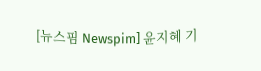[뉴스핌 Newspim] 윤지혜 기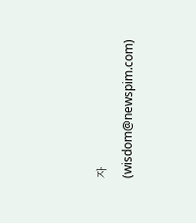자 (wisdom@newspim.com)